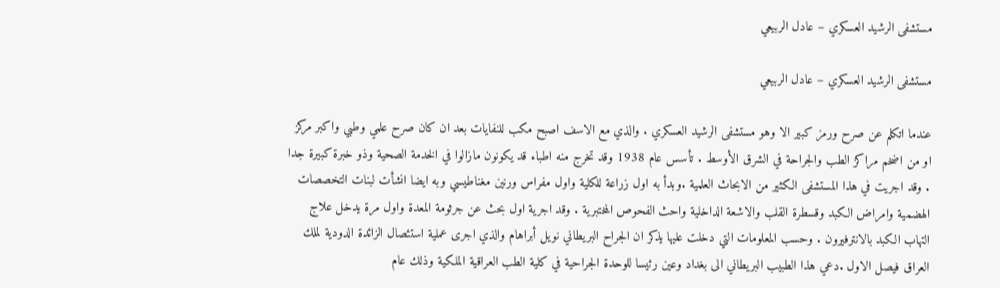مستشفى الرشيد العسكري – عادل الربيعي

مستشفى الرشيد العسكري – عادل الربيعي

عندما اتكلم عن صرح ورمز كبير الا وهو مستشفى الرشيد العسكري . والذي مع الاسف اصبح مكب للنفايات بعد ان كان صرح علمي وطبي واكبر مركز او من اضخم مراكز الطب والجراحة في الشرق الأوسط . تأسس عام 1938 وقد تخرج منه اطباء قد يكونون مازالوا في الخدمة الصحية وذو خبرة كبيرة جدا . وقد اجريت في هذا المستشفى الكثير من الابحاث العلمية .وبدأ به اول زراعة للكلية واول مفراس ورنين مغناطيسي وبه ايضا انشأت لبنات التخصصات الهضمية وامراض الكبد وقسطرة القلب والاشعة الداخلية واحث الفحوص المختبرية . وقد اجرية اول بحث عن جرثومة المعدة واول مرة يدخل علاج التهاب الكبد بالانترفيرون . وحسب المعلومات التي دخلت عليها يذكر ان الجراح البريطاني نويل أبراهام والذي اجرى عملية استئصال الزائدة الدودية لملك العراق فيصل الاول .دعي هذا الطبيب البريطاني الى بغداد وعين رئيسا للوحدة الجراحية في كلية الطب العراقية الملكية وذلك عام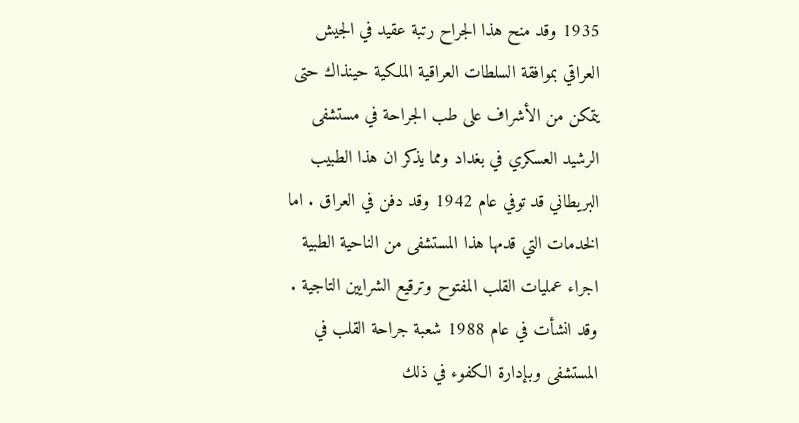1935 وقد منح هذا الجراح رتبة عقيد في الجيش العراقي بموافقة السلطات العراقية الملكية حينذاك حتى يتمكن من الأشراف على طب الجراحة في مستشفى الرشيد العسكري في بغداد ومما يذكر ان هذا الطبيب البريطاني قد توفي عام 1942 وقد دفن في العراق . اما الخدمات التي قدمها هذا المستشفى من الناحية الطبية اجراء عمليات القلب المفتوح وترقيع الشرايين التاجية . وقد انشأت في عام 1988 شعبة جراحة القلب في المستشفى وبإدارة الكفوء في ذلك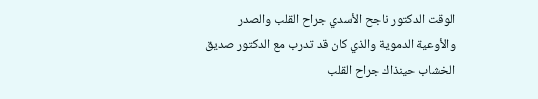الوقت الدكتور ناجح الأسدي جراح القلب والصدر والأوعية الدموية والذي كان قد تدرب مع الدكتور صديق الخشاب حينذاك جراح القلب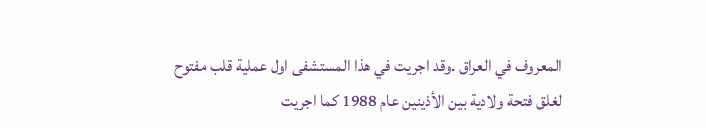المعروف في العراق .وقد اجريت في هذا المستشفى اول عملية قلب مفتوح لغلق فتحة ولادية بين الأذينين عام 1988 كما اجريت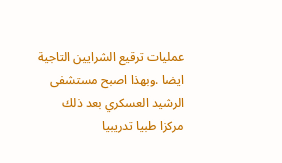عمليات ترقيع الشرايين التاجية ايضا .وبهذا اصبح مستشفى الرشيد العسكري بعد ذلك مركزا طبيا تدريبيا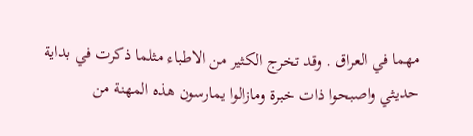مهما في العراق . وقد تخرج الكثير من الاطباء مثلما ذكرت في بداية حديثي واصبحوا ذات خبرة ومازالوا يمارسون هذه المهنة من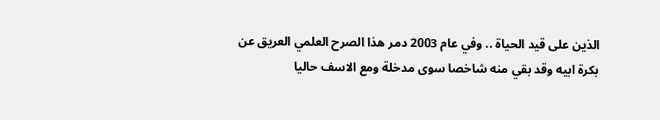الذين على قيد الحياة .. وفي عام 2003 دمر هذا الصرح العلمي العريق عن بكرة ابيه وقد بقي منه شاخصا سوى مدخلة ومع الاسف حاليا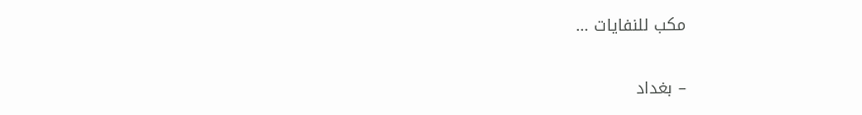مكب للنفايات …

– بغداد